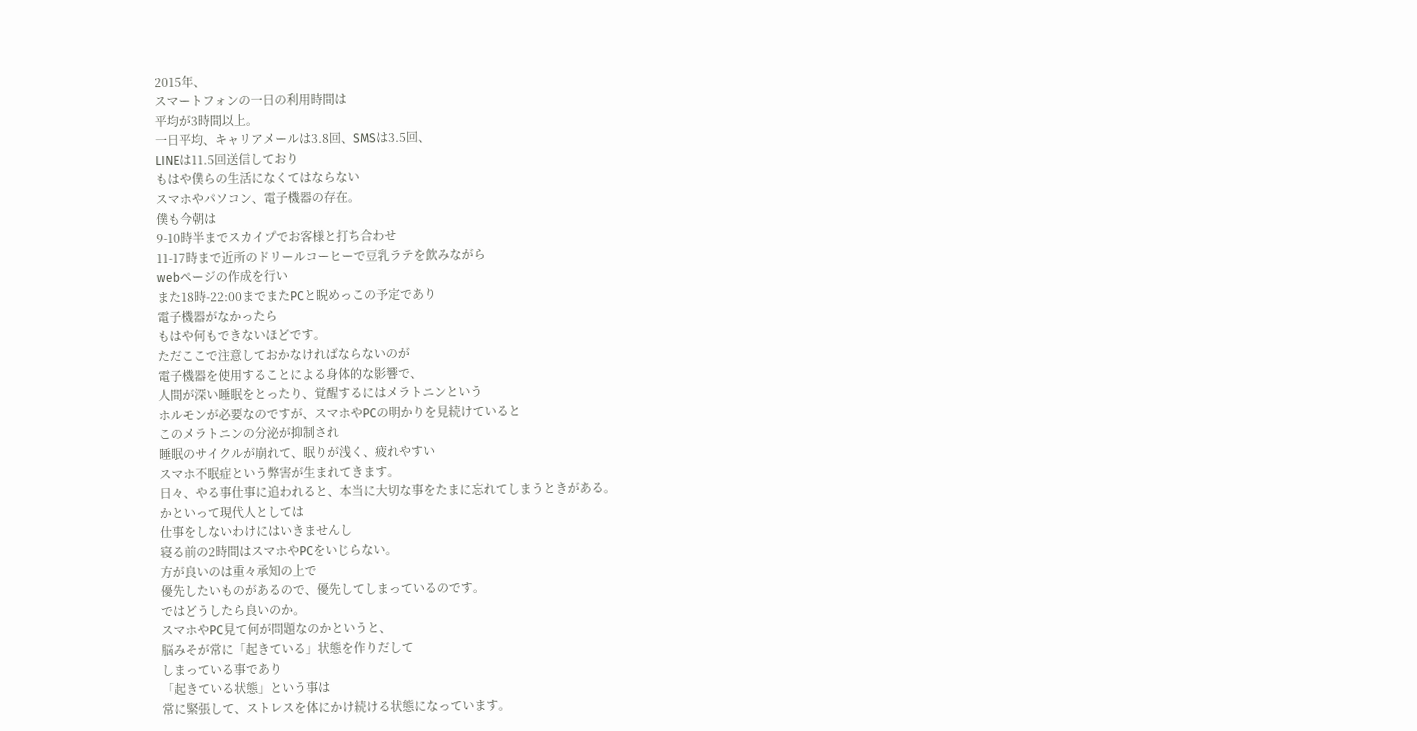2015年、
スマートフォンの一日の利用時間は
平均が3時間以上。
一日平均、キャリアメールは3.8回、SMSは3.5回、
LINEは11.5回送信しており
もはや僕らの生活になくてはならない
スマホやパソコン、電子機器の存在。
僕も今朝は
9-10時半までスカイプでお客様と打ち合わせ
11-17時まで近所のドリールコーヒーで豆乳ラテを飲みながら
webページの作成を行い
また18時-22:00までまたPCと睨めっこの予定であり
電子機器がなかったら
もはや何もできないほどです。
ただここで注意しておかなければならないのが
電子機器を使用することによる身体的な影響で、
人間が深い睡眠をとったり、覚醒するにはメラトニンという
ホルモンが必要なのですが、スマホやPCの明かりを見続けていると
このメラトニンの分泌が抑制され
睡眠のサイクルが崩れて、眠りが浅く、疲れやすい
スマホ不眠症という弊害が生まれてきます。
日々、やる事仕事に追われると、本当に大切な事をたまに忘れてしまうときがある。
かといって現代人としては
仕事をしないわけにはいきませんし
寝る前の2時間はスマホやPCをいじらない。
方が良いのは重々承知の上で
優先したいものがあるので、優先してしまっているのです。
ではどうしたら良いのか。
スマホやPC見て何が問題なのかというと、
脳みそが常に「起きている」状態を作りだして
しまっている事であり
「起きている状態」という事は
常に緊張して、ストレスを体にかけ続ける状態になっています。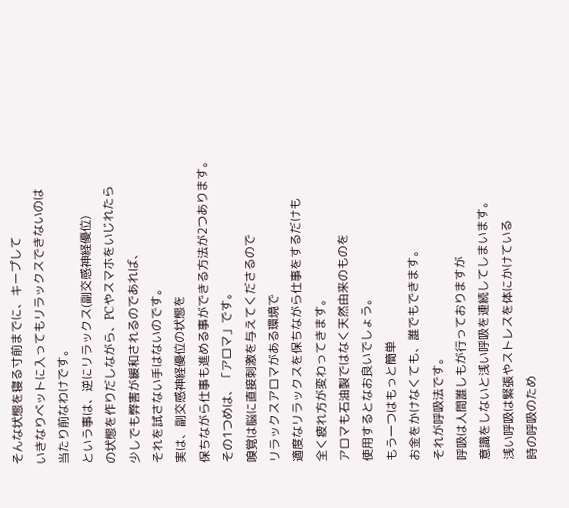そんな状態を寝る寸前までに、キープして
いきなりベットに入ってもリラックスできないのは
当たり前なわけです。
という事は、逆にリラックス(副交感神経優位)
の状態を作りだしながら、PCやスマホをいじれたら
少しでも弊害が緩和されるのであれば、
それを試さない手はないのです。
実は、副交感神経優位の状態を
保ちながら仕事も進める事ができる方法が2つあります。
その1つめは、「アロマ」です。
嗅覚は脳に直接刺激を与えてくださるので
リラックスアロマがある環境で
適度なリラックスを保ちながら仕事をするだけも
全く疲れ方が変わってきます。
アロマも石油製ではなく天然由来のものを
使用するとなお良いでしょう。
もう一つはもっと簡単
お金をかけなくても、誰でもできます。
それが呼吸法です。
呼吸は人間誰しもが行っておりますが
意識をしないと浅い呼吸を連続してしまいます。
浅い呼吸は緊張やストレスを体にかけている
時の呼吸のため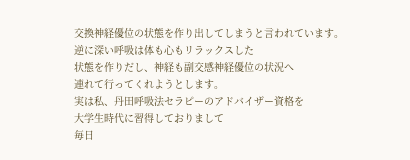交換神経優位の状態を作り出してしまうと言われています。
逆に深い呼吸は体も心もリラックスした
状態を作りだし、神経も副交感神経優位の状況へ
連れて行ってくれようとします。
実は私、丹田呼吸法セラピーのアドバイザー資格を
大学生時代に習得しておりまして
毎日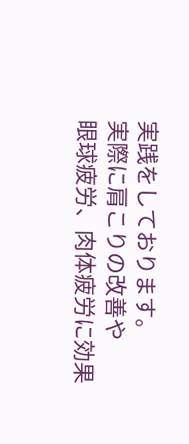実践をしております。
実際に肩こりの改善や
眼球疲労、肉体疲労に効果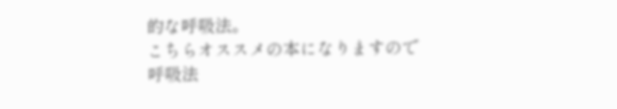的な呼吸法。
こちらオススメの本になりますので
呼吸法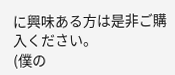に興味ある方は是非ご購入ください。
(僕の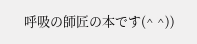呼吸の師匠の本です(^ ^))